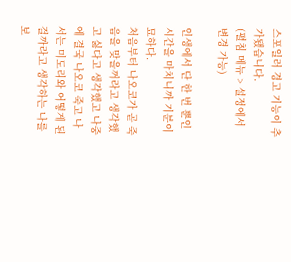스포일러 경고 기능이 추가됐습니다.
(펼침 메뉴 > 설정에서 변경 가능)

인생에서 단 한 번 뿐인 시간을 마치니까 기분이 묘하다.
처음부터 나오코가 곧 죽음을 맞을꺼라고 생각했고 싫다고 생각했고 나중에 결국 나오코 죽고 나서는 미도리와 어떻게 된 걸까라고 생각하는 나를 보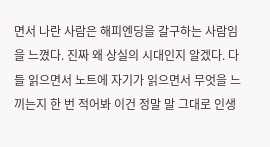면서 나란 사람은 해피엔딩을 갈구하는 사람임을 느꼈다. 진짜 왜 상실의 시대인지 알겠다. 다들 읽으면서 노트에 자기가 읽으면서 무엇을 느끼는지 한 번 적어봐 이건 정말 말 그대로 인생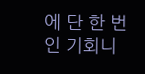에 단 한 번인 기회니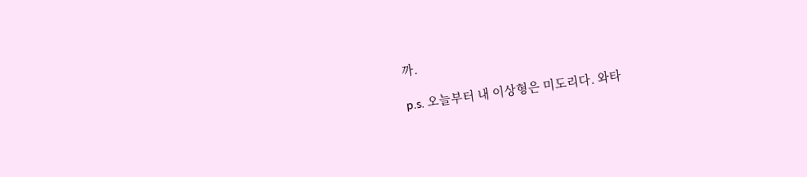까.

p.s. 오늘부터 내 이상형은 미도리다. 와타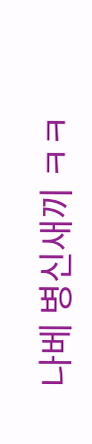나베 병신새끼 ㅋㅋ